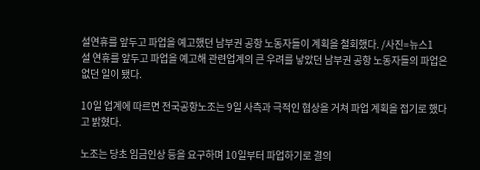설연휴를 앞두고 파업을 예고했던 남부권 공항 노동자들이 계획을 철회했다. /사진=뉴스1
설 연휴를 앞두고 파업을 예고해 관련업계의 큰 우려를 낳았던 남부권 공항 노동자들의 파업은 없던 일이 됐다.

10일 업계에 따르면 전국공항노조는 9일 사측과 극적인 협상을 거쳐 파업 계획을 접기로 했다고 밝혔다.

노조는 당초 임금인상 등을 요구하며 10일부터 파업하기로 결의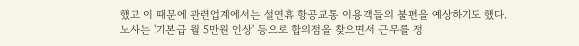했고 이 때문에 관련업계에서는 설연휴 항공교통 이용객들의 불편을 예상하기도 했다.
노사는 '기본급 월 5만원 인상' 등으로 합의점을 찾으면서 근무를 정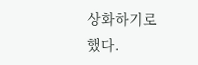상화하기로 했다.